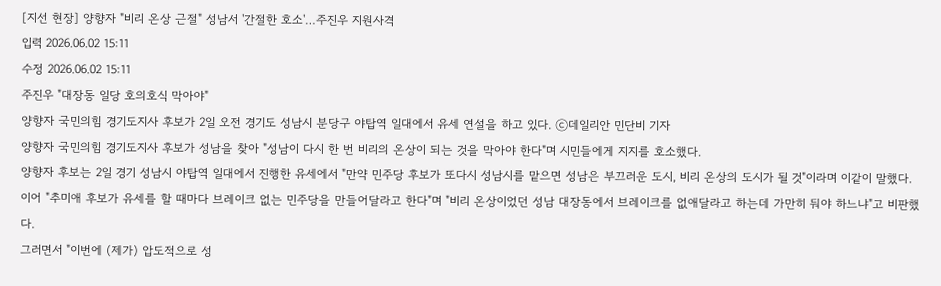[지선 현장] 양향자 "비리 온상 근절" 성남서 '간절한 호소'…주진우 지원사격
입력 2026.06.02 15:11
수정 2026.06.02 15:11
주진우 "대장동 일당 호의호식 막아야"
양향자 국민의힘 경기도지사 후보가 2일 오전 경기도 성남시 분당구 야탑역 일대에서 유세 연설을 하고 있다. ⓒ데일리안 민단비 기자
양향자 국민의힘 경기도지사 후보가 성남을 찾아 "성남이 다시 한 번 비리의 온상이 되는 것을 막아야 한다"며 시민들에게 지지를 호소했다.
양향자 후보는 2일 경기 성남시 야탑역 일대에서 진행한 유세에서 "만약 민주당 후보가 또다시 성남시를 맡으면 성남은 부끄러운 도시, 비리 온상의 도시가 될 것"이라며 이같이 말했다.
이어 "추미애 후보가 유세를 할 때마다 브레이크 없는 민주당을 만들어달라고 한다"며 "비리 온상이었던 성남 대장동에서 브레이크를 없애달라고 하는데 가만히 둬야 하느냐"고 비판했다.
그러면서 "이번에 (제가) 압도적으로 성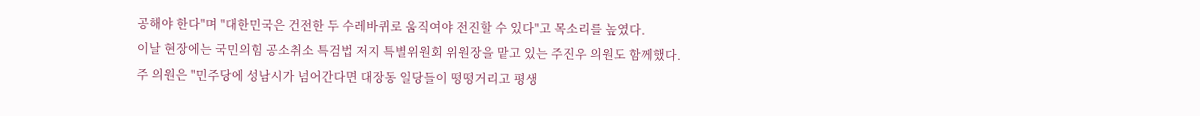공해야 한다"며 "대한민국은 건전한 두 수레바퀴로 움직여야 전진할 수 있다"고 목소리를 높였다.
이날 현장에는 국민의힘 공소취소 특검법 저지 특별위원회 위원장을 맡고 있는 주진우 의원도 함께했다.
주 의원은 "민주당에 성남시가 넘어간다면 대장동 일당들이 떵떵거리고 평생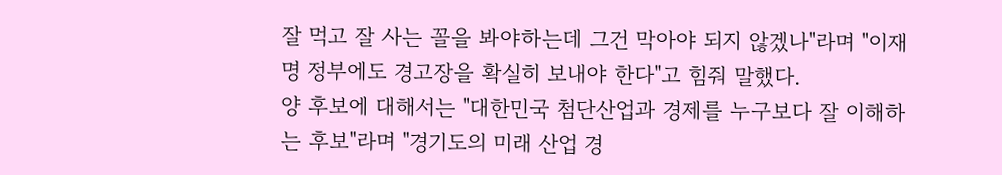잘 먹고 잘 사는 꼴을 봐야하는데 그건 막아야 되지 않겠나"라며 "이재명 정부에도 경고장을 확실히 보내야 한다"고 힘줘 말했다.
양 후보에 대해서는 "대한민국 첨단산업과 경제를 누구보다 잘 이해하는 후보"라며 "경기도의 미래 산업 경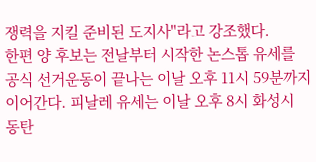쟁력을 지킬 준비된 도지사"라고 강조했다.
한편 양 후보는 전날부터 시작한 논스톱 유세를 공식 선거운동이 끝나는 이날 오후 11시 59분까지 이어간다. 피날레 유세는 이날 오후 8시 화성시 동탄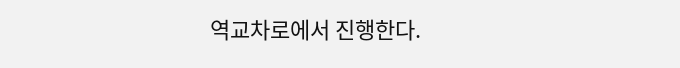역교차로에서 진행한다.